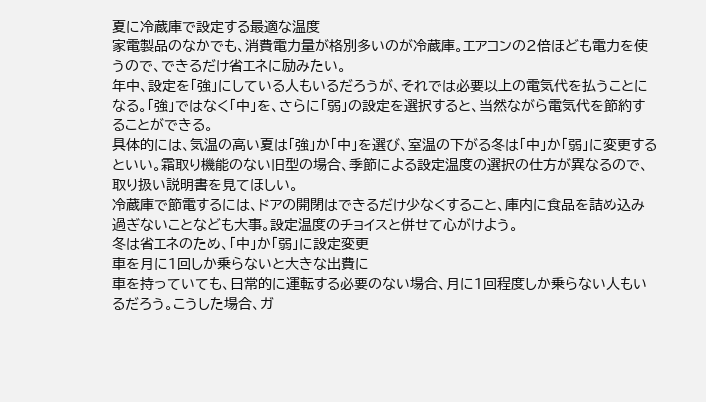夏に冷蔵庫で設定する最適な温度
家電製品のなかでも、消費電力量が格別多いのが冷蔵庫。エアコンの2倍ほども電力を使うので、できるだけ省エネに励みたい。
年中、設定を「強」にしている人もいるだろうが、それでは必要以上の電気代を払うことになる。「強」ではなく「中」を、さらに「弱」の設定を選択すると、当然ながら電気代を節約することができる。
具体的には、気温の高い夏は「強」か「中」を選び、室温の下がる冬は「中」か「弱」に変更するといい。霜取り機能のない旧型の場合、季節による設定温度の選択の仕方が異なるので、取り扱い説明書を見てほしい。
冷蔵庫で節電するには、ドアの開閉はできるだけ少なくすること、庫内に食品を詰め込み過ぎないことなども大事。設定温度のチョイスと併せて心がけよう。
冬は省エネのため、「中」か「弱」に設定変更
車を月に1回しか乗らないと大きな出費に
車を持っていても、日常的に運転する必要のない場合、月に1回程度しか乗らない人もいるだろう。こうした場合、ガ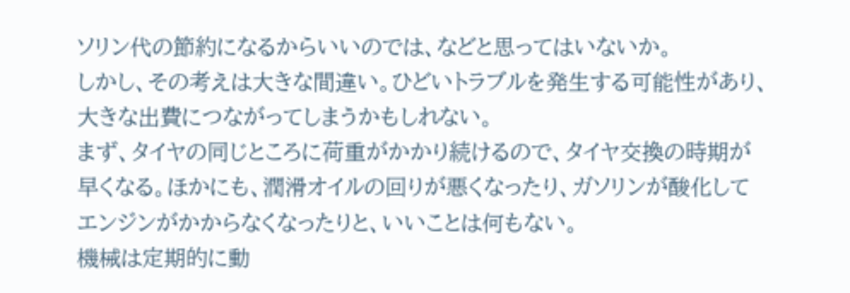ソリン代の節約になるからいいのでは、などと思ってはいないか。
しかし、その考えは大きな間違い。ひどいトラブルを発生する可能性があり、大きな出費につながってしまうかもしれない。
まず、タイヤの同じところに荷重がかかり続けるので、タイヤ交換の時期が早くなる。ほかにも、潤滑オイルの回りが悪くなったり、ガソリンが酸化してエンジンがかからなくなったりと、いいことは何もない。
機械は定期的に動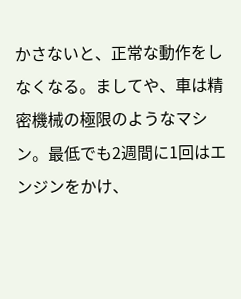かさないと、正常な動作をしなくなる。ましてや、車は精密機械の極限のようなマシン。最低でも2週間に1回はエンジンをかけ、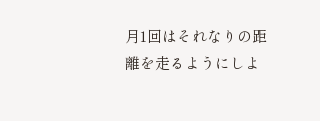月1回はそれなりの距離を走るようにしよ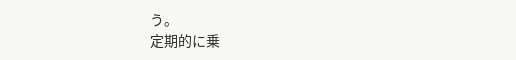う。
定期的に乗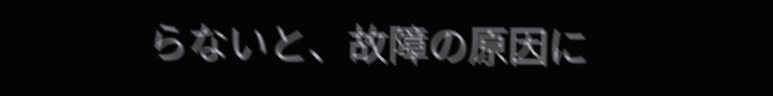らないと、故障の原因に